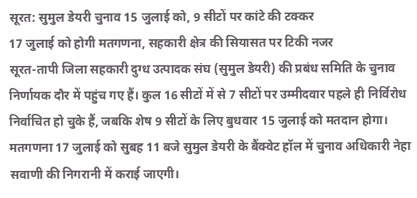सूरत: सुमुल डेयरी चुनाव 15 जुलाई को, 9 सीटों पर कांटे की टक्कर
17 जुलाई को होगी मतगणना, सहकारी क्षेत्र की सियासत पर टिकी नजर
सूरत-तापी जिला सहकारी दुग्ध उत्पादक संघ (सुमुल डेयरी) की प्रबंध समिति के चुनाव निर्णायक दौर में पहुंच गए हैं। कुल 16 सीटों में से 7 सीटों पर उम्मीदवार पहले ही निर्विरोध निर्वाचित हो चुके हैं, जबकि शेष 9 सीटों के लिए बुधवार 15 जुलाई को मतदान होगा। मतगणना 17 जुलाई को सुबह 11 बजे सुमुल डेयरी के बैंक्वेट हॉल में चुनाव अधिकारी नेहा सवाणी की निगरानी में कराई जाएगी।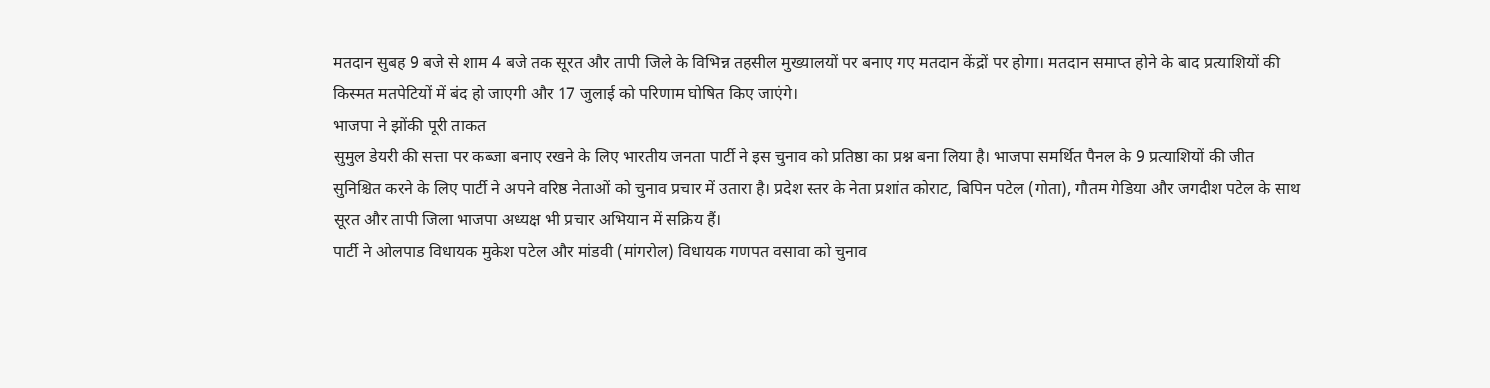मतदान सुबह 9 बजे से शाम 4 बजे तक सूरत और तापी जिले के विभिन्न तहसील मुख्यालयों पर बनाए गए मतदान केंद्रों पर होगा। मतदान समाप्त होने के बाद प्रत्याशियों की किस्मत मतपेटियों में बंद हो जाएगी और 17 जुलाई को परिणाम घोषित किए जाएंगे।
भाजपा ने झोंकी पूरी ताकत
सुमुल डेयरी की सत्ता पर कब्जा बनाए रखने के लिए भारतीय जनता पार्टी ने इस चुनाव को प्रतिष्ठा का प्रश्न बना लिया है। भाजपा समर्थित पैनल के 9 प्रत्याशियों की जीत सुनिश्चित करने के लिए पार्टी ने अपने वरिष्ठ नेताओं को चुनाव प्रचार में उतारा है। प्रदेश स्तर के नेता प्रशांत कोराट, बिपिन पटेल (गोता), गौतम गेडिया और जगदीश पटेल के साथ सूरत और तापी जिला भाजपा अध्यक्ष भी प्रचार अभियान में सक्रिय हैं।
पार्टी ने ओलपाड विधायक मुकेश पटेल और मांडवी (मांगरोल) विधायक गणपत वसावा को चुनाव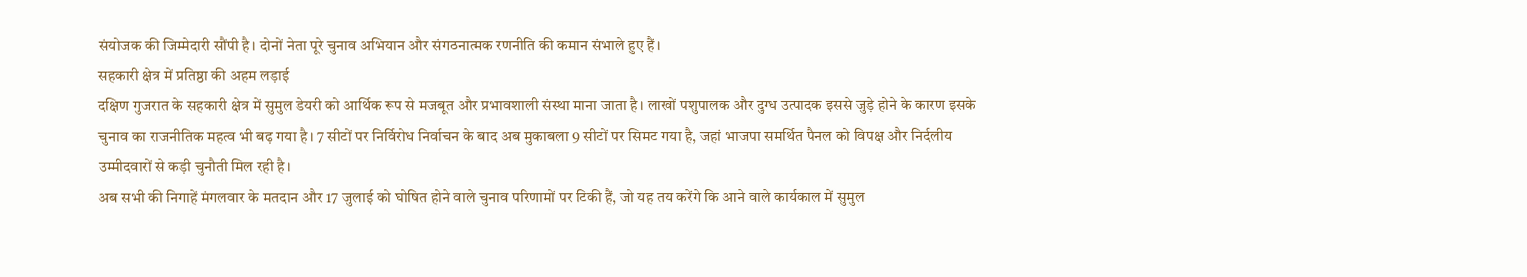संयोजक की जिम्मेदारी सौंपी है। दोनों नेता पूरे चुनाव अभियान और संगठनात्मक रणनीति की कमान संभाले हुए हैं।
सहकारी क्षेत्र में प्रतिष्ठा की अहम लड़ाई
दक्षिण गुजरात के सहकारी क्षेत्र में सुमुल डेयरी को आर्थिक रूप से मजबूत और प्रभावशाली संस्था माना जाता है। लाखों पशुपालक और दुग्ध उत्पादक इससे जुड़े होने के कारण इसके चुनाव का राजनीतिक महत्व भी बढ़ गया है। 7 सीटों पर निर्विरोध निर्वाचन के बाद अब मुकाबला 9 सीटों पर सिमट गया है, जहां भाजपा समर्थित पैनल को विपक्ष और निर्दलीय उम्मीदवारों से कड़ी चुनौती मिल रही है।
अब सभी की निगाहें मंगलवार के मतदान और 17 जुलाई को घोषित होने वाले चुनाव परिणामों पर टिकी हैं, जो यह तय करेंगे कि आने वाले कार्यकाल में सुमुल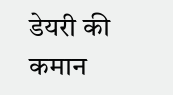डेयरी की कमान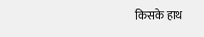किसके हाथ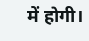में होगी।